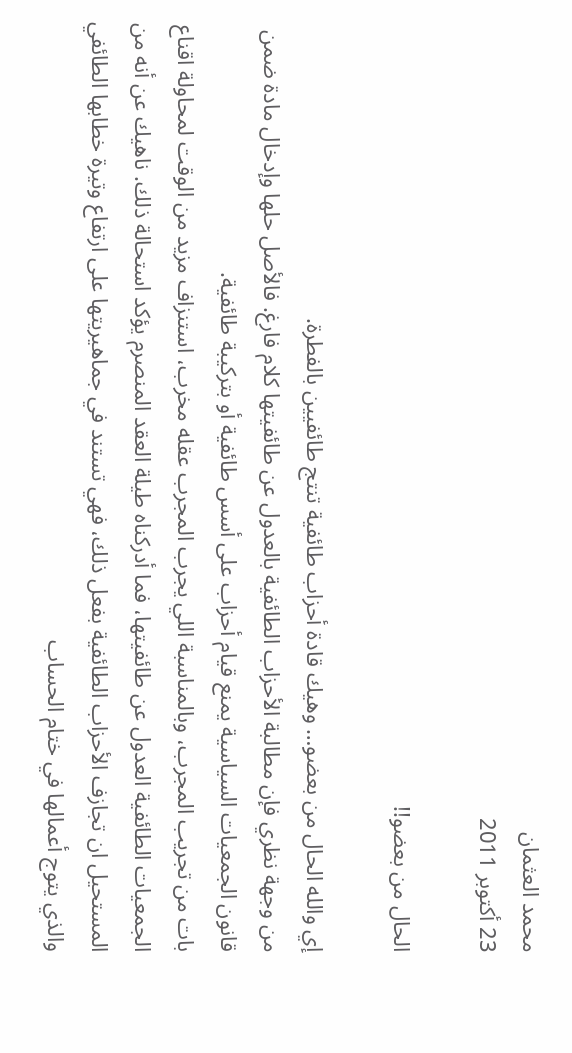محمد العثمان
23 أكتوبر 2011

الحال من بعضو!!

إي والله الحال من بعضو… وهيك قادة أحزاب طائفية تنتج طائفيين بالفطرة.
من وجهة نظري فإن مطالبة الأحزاب الطائفية بالعدول عن طائفيتها كلام فارغ. فالأصل حلها وإدخال مادة ضمن قانون الجمعيات السياسية يمنع قيام أحزاب على أسس طائفية أو بتركيبة طائفية.
بات من تجريب المجرب، وبالمناسبة اللي يجرب المجرب عقله مخرب، استنزاف مزيد من الوقت لمحاولة اقناع الجمعيات الطائفية العدول عن طائفيتها، فما أدركناه طيلة العقد المنصرم يؤكد استحالة ذلك. ناهيك عن أنه من المستحيل ان تجازف الأحزاب الطائفية بفعل ذلك، فهي تستند في جماهيريتها على ارتفاع وتيرة خطابها الطائفي والذي يتوج أعمالها في ختام الحساب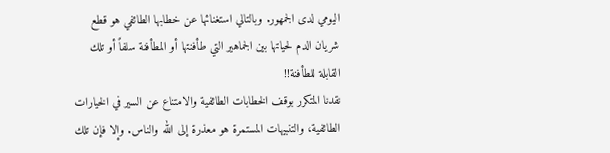اليومي لدى الجمهور. وبالتالي استغنائها عن خطابها الطائفي هو قطع شريان الدم لحياتها بين الجماهير التي طأفنتها أو المطأفنة سلفاً أو تلك القابلة للطأفنة!!
نقدنا المتكرر بوقف الخطابات الطائفية والامتناع عن السير في الخيارات الطائفية، والتنبيهات المستمرة هو معذرة إلى الله والناس. وإلا فإن تلك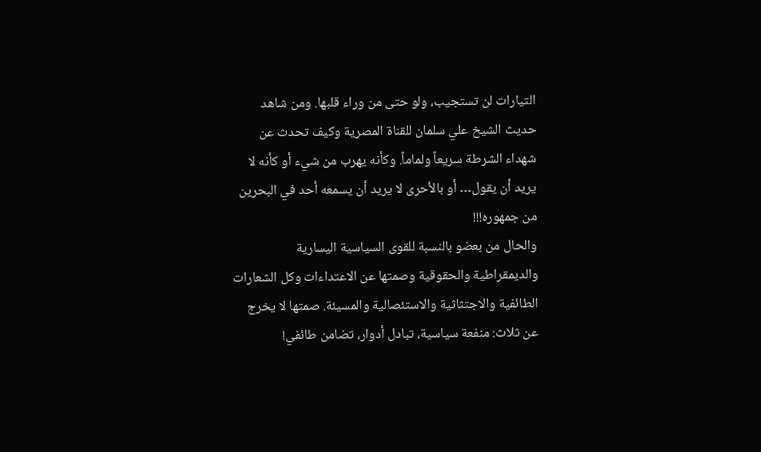التيارات لن تستجيب، ولو حتى من وراء قلبها. ومن شاهد حديث الشيخ علي سلمان للقناة المصرية وكيف تحدث عن شهداء الشرطة سريعاً ولماماً. وكأنه يهرب من شيء أو كأنه لا يريد أن يقول… أو بالأحرى لا يريد أن يسمعه أحد في البحرين من جمهوره!!!
والحال من بعضو بالنسبة للقوى السياسية اليسارية والديمقراطية والحقوقية وصمتها عن الاعتداءات وكل الشعارات الطائفية والاجتثاثية والاستئصالية والمسيئة. صمتها لا يخرج عن ثلاث: منفعة سياسية، تبادل أدوار، تضامن طائفي!